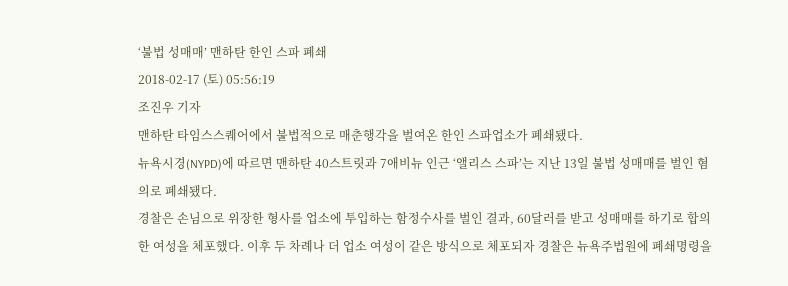‘불법 성매매’ 맨하탄 한인 스파 폐쇄
2018-02-17 (토) 05:56:19
조진우 기자
맨하탄 타임스스퀘어에서 불법적으로 매춘행각을 벌여온 한인 스파업소가 폐쇄됐다.
뉴욕시경(NYPD)에 따르면 맨하탄 40스트릿과 7애비뉴 인근 ‘앨리스 스파’는 지난 13일 불법 성매매를 벌인 혐의로 폐쇄됐다.
경찰은 손님으로 위장한 형사를 업소에 투입하는 함정수사를 벌인 결과, 60달러를 받고 성매매를 하기로 합의한 여성을 체포했다. 이후 두 차례나 더 업소 여성이 같은 방식으로 체포되자 경찰은 뉴욕주법원에 폐쇄명령을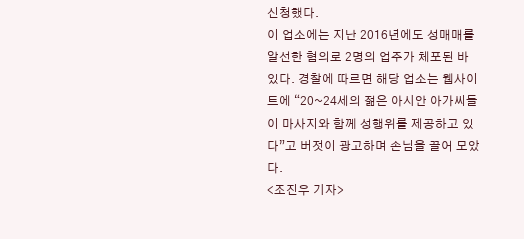신청했다.
이 업소에는 지난 2016년에도 성매매를 알선한 혐의로 2명의 업주가 체포된 바 있다. 경찰에 따르면 해당 업소는 웹사이트에 “20~24세의 젊은 아시안 아가씨들이 마사지와 함께 성행위를 제공하고 있다”고 버젓이 광고하며 손님을 끌어 모았다.
<조진우 기자>